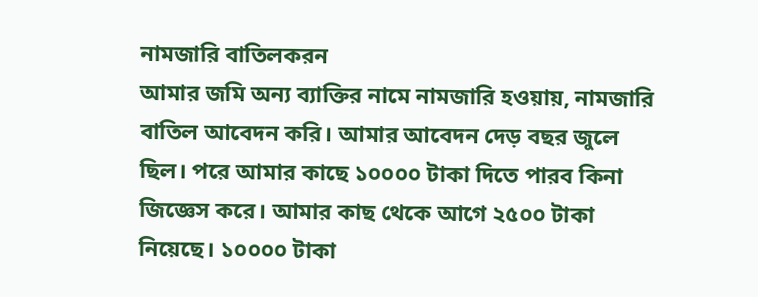নামজারি বাতিলকরন
আমার জমি অন্য ব্যাক্তির নামে নামজারি হওয়ায়, নামজারি বাতিল আবেদন করি। আমার আবেদন দেড় বছর জুলে ছিল। পরে আমার কাছে ১০০০০ টাকা দিতে পারব কিনা জিজ্ঞেস করে। আমার কাছ থেকে আগে ২৫০০ টাকা নিয়েছে। ১০০০০ টাকা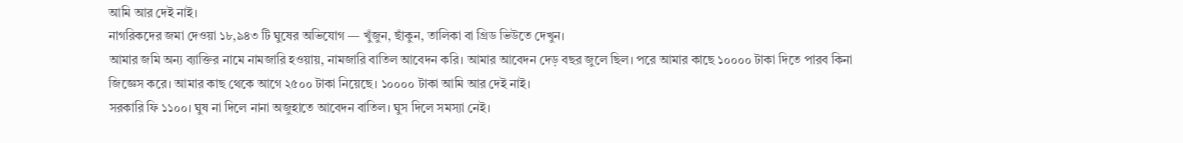আমি আর দেই নাই।
নাগরিকদের জমা দেওয়া ১৮,৯৪৩ টি ঘুষের অভিযোগ — খুঁজুন, ছাঁকুন, তালিকা বা গ্রিড ভিউতে দেখুন।
আমার জমি অন্য ব্যাক্তির নামে নামজারি হওয়ায়, নামজারি বাতিল আবেদন করি। আমার আবেদন দেড় বছর জুলে ছিল। পরে আমার কাছে ১০০০০ টাকা দিতে পারব কিনা জিজ্ঞেস করে। আমার কাছ থেকে আগে ২৫০০ টাকা নিয়েছে। ১০০০০ টাকা আমি আর দেই নাই।
সরকারি ফি ১১০০। ঘুষ না দিলে নানা অজুহাতে আবেদন বাতিল। ঘুস দিলে সমস্যা নেই।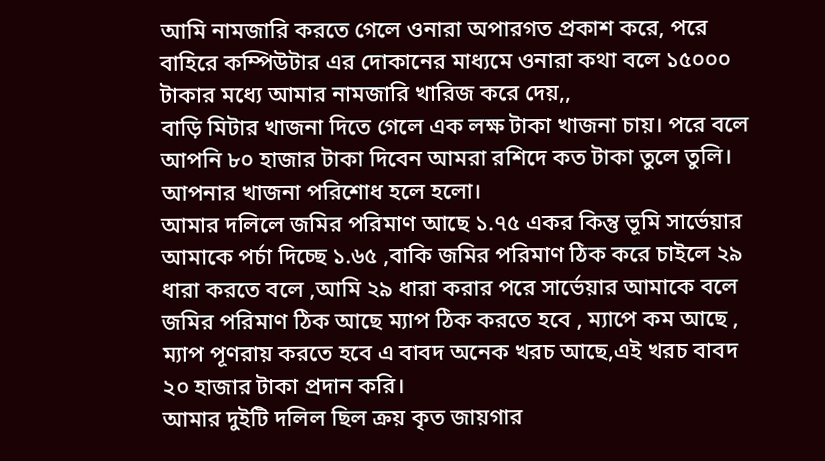আমি নামজারি করতে গেলে ওনারা অপারগত প্রকাশ করে, পরে বাহিরে কম্পিউটার এর দোকানের মাধ্যমে ওনারা কথা বলে ১৫০০০ টাকার মধ্যে আমার নামজারি খারিজ করে দেয়,,
বাড়ি মিটার খাজনা দিতে গেলে এক লক্ষ টাকা খাজনা চায়। পরে বলে আপনি ৮০ হাজার টাকা দিবেন আমরা রশিদে কত টাকা তুলে তুলি। আপনার খাজনা পরিশোধ হলে হলো।
আমার দলিলে জমির পরিমাণ আছে ১.৭৫ একর কিন্তু ভূমি সার্ভেয়ার আমাকে পর্চা দিচ্ছে ১.৬৫ ,বাকি জমির পরিমাণ ঠিক করে চাইলে ২৯ ধারা করতে বলে ,আমি ২৯ ধারা করার পরে সার্ভেয়ার আমাকে বলে জমির পরিমাণ ঠিক আছে ম্যাপ ঠিক করতে হবে , ম্যাপে কম আছে , ম্যাপ পূণরায় করতে হবে এ বাবদ অনেক খরচ আছে,এই খরচ বাবদ ২০ হাজার টাকা প্রদান করি।
আমার দুইটি দলিল ছিল ক্রয় কৃত জায়গার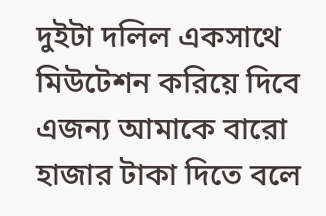দুইটা দলিল একসাথে মিউটেশন করিয়ে দিবে এজন্য আমাকে বারো হাজার টাকা দিতে বলে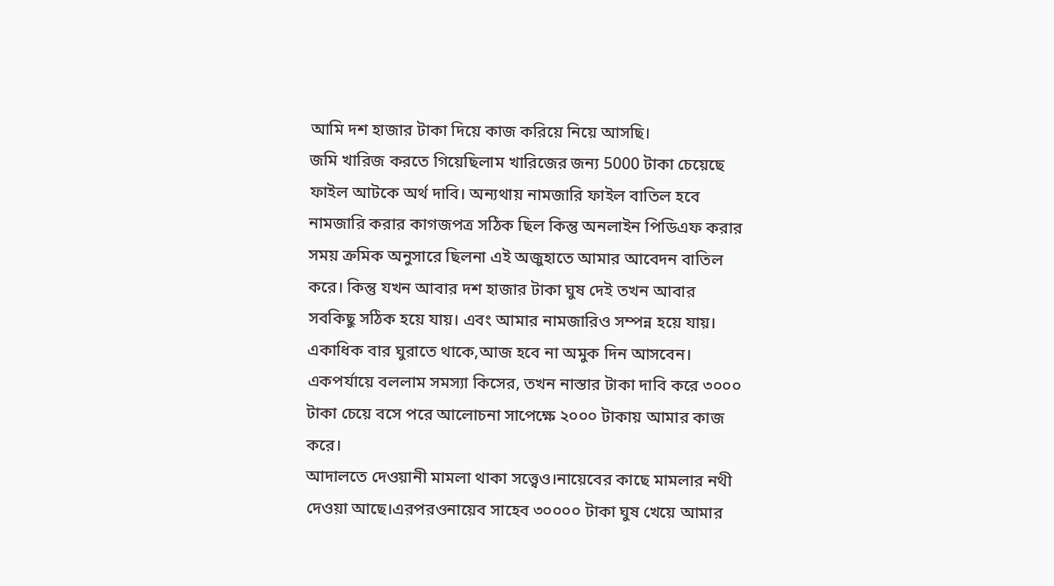আমি দশ হাজার টাকা দিয়ে কাজ করিয়ে নিয়ে আসছি।
জমি খারিজ করতে গিয়েছিলাম খারিজের জন্য 5000 টাকা চেয়েছে
ফাইল আটকে অর্থ দাবি। অন্যথায় নামজারি ফাইল বাতিল হবে
নামজারি করার কাগজপত্র সঠিক ছিল কিন্তু অনলাইন পিডিএফ করার সময় ক্রমিক অনুসারে ছিলনা এই অজুহাতে আমার আবেদন বাতিল করে। কিন্তু যখন আবার দশ হাজার টাকা ঘুষ দেই তখন আবার সবকিছু সঠিক হয়ে যায়। এবং আমার নামজারিও সম্পন্ন হয়ে যায়।
একাধিক বার ঘুরাতে থাকে,আজ হবে না অমুক দিন আসবেন। একপর্যায়ে বললাম সমস্যা কিসের, তখন নাস্তার টাকা দাবি করে ৩০০০ টাকা চেয়ে বসে পরে আলোচনা সাপেক্ষে ২০০০ টাকায় আমার কাজ করে।
আদালতে দেওয়ানী মামলা থাকা সত্ত্বেও।নায়েবের কাছে মামলার নথী দেওয়া আছে।এরপরওনায়েব সাহেব ৩০০০০ টাকা ঘুষ খেয়ে আমার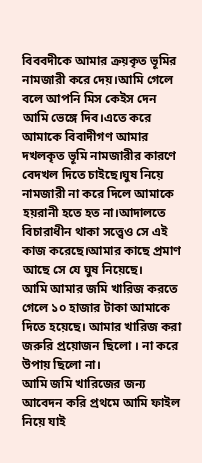বিববদীকে আমার ক্রয়কৃত ভূমির নামজারী করে দেয়।আমি গেলে বলে আপনি মিস কেইস দেন আমি ভেঙ্গে দিব।এতে করে আমাকে বিবাদীগণ আমার দখলকৃত ভূমি নামজারীর কারণে বেদখল দিতে চাইছে।ঘুষ নিয়ে নামজারী না করে দিলে আমাকে হয়রানী হতে হত না।আদালতে বিচারাধীন থাকা সত্ত্বেও সে এই কাজ করেছে।আমার কাছে প্রমাণ আছে সে যে ঘুষ নিয়েছে।
আমি আমার জমি খারিজ করতে গেলে ১০ হাজার টাকা আমাকে দিতে হয়েছে। আমার খারিজ করা জরুরি প্রয়োজন ছিলো । না করে উপায় ছিলো না।
আমি জমি খারিজের জন্য আবেদন করি প্রথমে আমি ফাইল নিয়ে যাই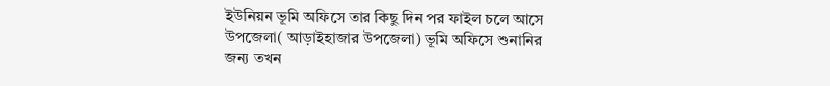ইউনিয়ন ভূমি অফিসে তার কিছু দিন পর ফাইল চলে আসে উপজেলা( আড়াইহাজার উপজেলা) ভূমি অফিসে শুনানির জন্য তখন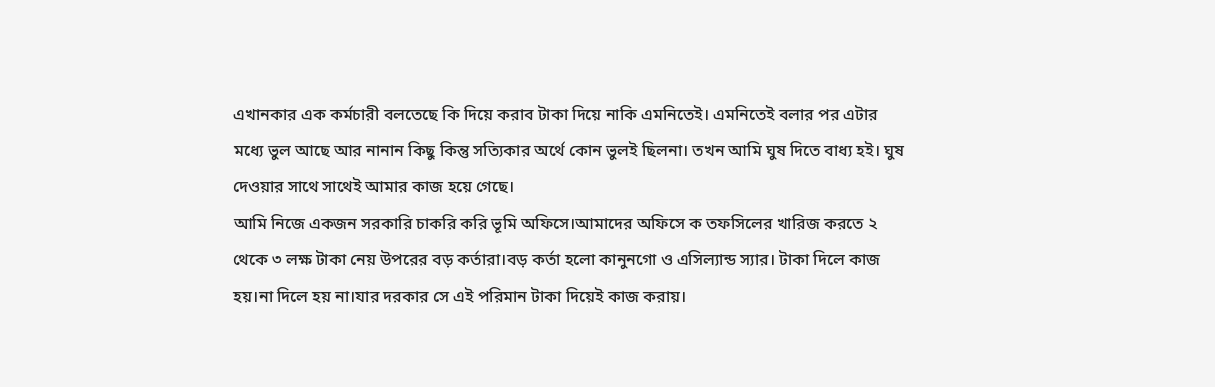এখানকার এক কর্মচারী বলতেছে কি দিয়ে করাব টাকা দিয়ে নাকি এমনিতেই। এমনিতেই বলার পর এটার মধ্যে ভুল আছে আর নানান কিছু কিন্তু সত্যিকার অর্থে কোন ভুলই ছিলনা। তখন আমি ঘুষ দিতে বাধ্য হই। ঘুষ দেওয়ার সাথে সাথেই আমার কাজ হয়ে গেছে।
আমি নিজে একজন সরকারি চাকরি করি ভূমি অফিসে।আমাদের অফিসে ক তফসিলের খারিজ করতে ২ থেকে ৩ লক্ষ টাকা নেয় উপরের বড় কর্তারা।বড় কর্তা হলো কানুনগো ও এসিল্যান্ড স্যার। টাকা দিলে কাজ হয়।না দিলে হয় না।যার দরকার সে এই পরিমান টাকা দিয়েই কাজ করায়।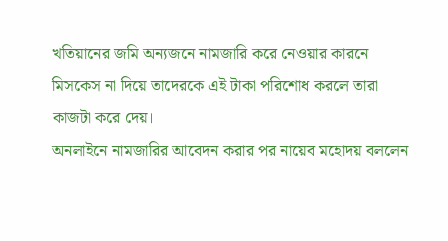খতিয়ানের জমি অন্যজনে নামজারি করে নেওয়ার কারনে মিসকেস না দিয়ে তাদেরকে এই টাকা পরিশোধ করলে তারা কাজটা করে দেয়।
অনলাইনে নামজারির আবেদন করার পর নায়েব মহোদয় বললেন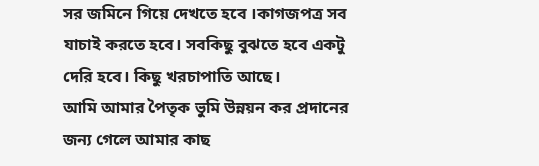সর জমিনে গিয়ে দেখতে হবে ।কাগজপত্র সব যাচাই করতে হবে। সবকিছু বুঝতে হবে একটু দেরি হবে। কিছু খরচাপাতি আছে।
আমি আমার পৈতৃক ভুমি উন্নয়ন কর প্রদানের জন্য গেলে আমার কাছ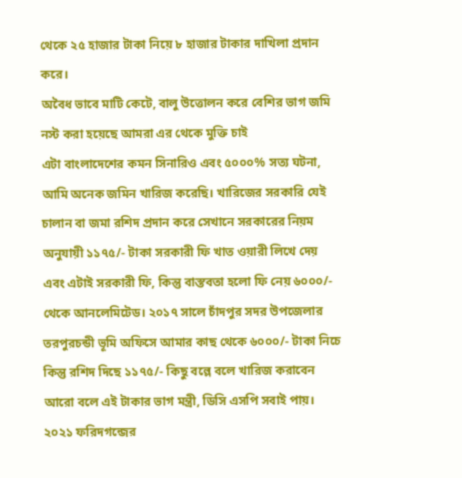থেকে ২৫ হাজার টাকা নিয়ে ৮ হাজার টাকার দাখিলা প্রদান করে।
অবৈধ ভাবে মাটি কেটে, বালু উত্তোলন করে বেশির ভাগ জমি নস্ট করা হয়েছে আমরা এর থেকে মুক্তি চাই
এটা বাংলাদেশের কমন সিনারিও এবং ৫০০০% সত্য ঘটনা, আমি অনেক জমিন খারিজ করেছি। খারিজের সরকারি যেই চালান বা জমা রশিদ প্রদান করে সেখানে সরকারের নিয়ম অনুযায়ী ১১৭৫/- টাকা সরকারী ফি খাত ওয়ারী লিখে দেয় এবং এটাই সরকারী ফি, কিন্তু বাস্তবতা হলো ফি নেয় ৬০০০/- থেকে আনলেমিটেড। ২০১৭ সালে চাঁদপুর সদর উপজেলার তরপুরচন্ডী ভূমি অফিসে আমার কাছ থেকে ৬০০০/- টাকা নিচে কিন্তু রশিদ দিছে ১১৭৫/- কিছু বল্লে বলে খারিজ করাবেন আরো বলে এই টাকার ভাগ মন্ত্রী, ডিসি এসপি সবাই পায়। ২০২১ ফরিদগন্জের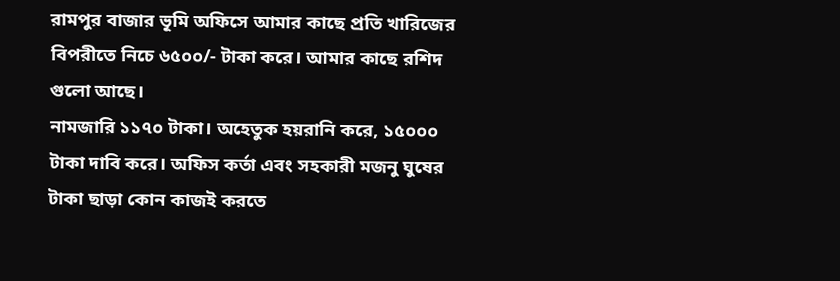রামপুর বাজার ভূমি অফিসে আমার কাছে প্রতি খারিজের বিপরীতে নিচে ৬৫০০/- টাকা করে। আমার কাছে রশিদ গুলো আছে।
নামজারি ১১৭০ টাকা। অহেতুক হয়রানি করে, ১৫০০০ টাকা দাবি করে। অফিস কর্তা এবং সহকারী মজনু ঘুষের টাকা ছাড়া কোন কাজই করতে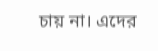চায় না। এদের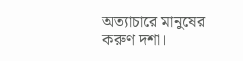অত্যাচারে মানুষের করুণ দশা।